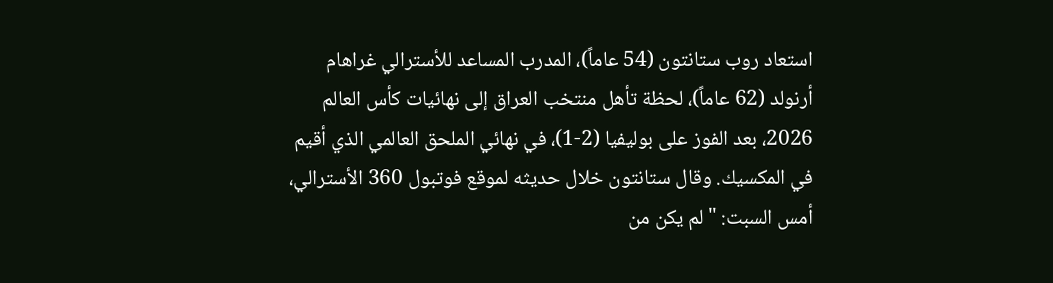استعاد روب ستانتون (54 عاماً)، المدرب المساعد للأسترالي غراهام أرنولد (62 عاماً)، لحظة تأهل منتخب العراق إلى نهائيات كأس العالم 2026، بعد الفوز على بوليفيا (2-1)، في نهائي الملحق العالمي الذي أقيم في المكسيك. وقال ستانتون خلال حديثه لموقع فوتبول 360 الأسترالي، أمس السبت: "لم يكن من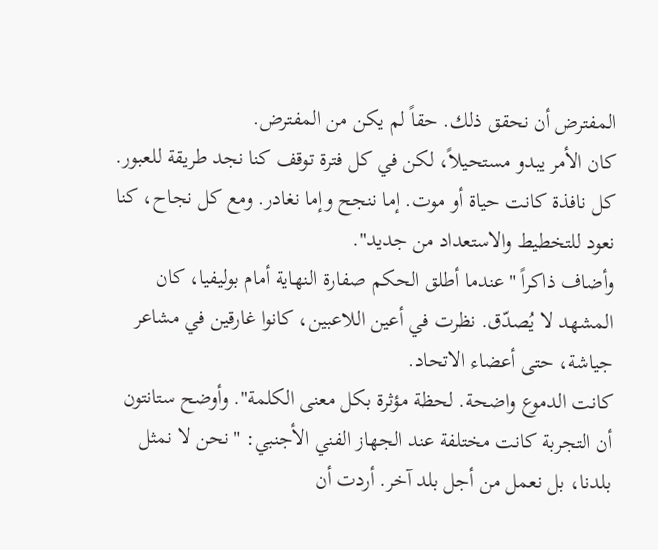المفترض أن نحقق ذلك. حقاً لم يكن من المفترض.
كان الأمر يبدو مستحيلاً، لكن في كل فترة توقف كنا نجد طريقة للعبور. كل نافذة كانت حياة أو موت. إما ننجح وإما نغادر. ومع كل نجاح، كنا نعود للتخطيط والاستعداد من جديد".
وأضاف ذاكراً "عندما أطلق الحكم صفارة النهاية أمام بوليفيا، كان المشهد لا يُصدّق. نظرت في أعين اللاعبين، كانوا غارقين في مشاعر جياشة، حتى أعضاء الاتحاد.
كانت الدموع واضحة. لحظة مؤثرة بكل معنى الكلمة". وأوضح ستانتون أن التجربة كانت مختلفة عند الجهاز الفني الأجنبي: "نحن لا نمثل بلدنا، بل نعمل من أجل بلد آخر. أردت أن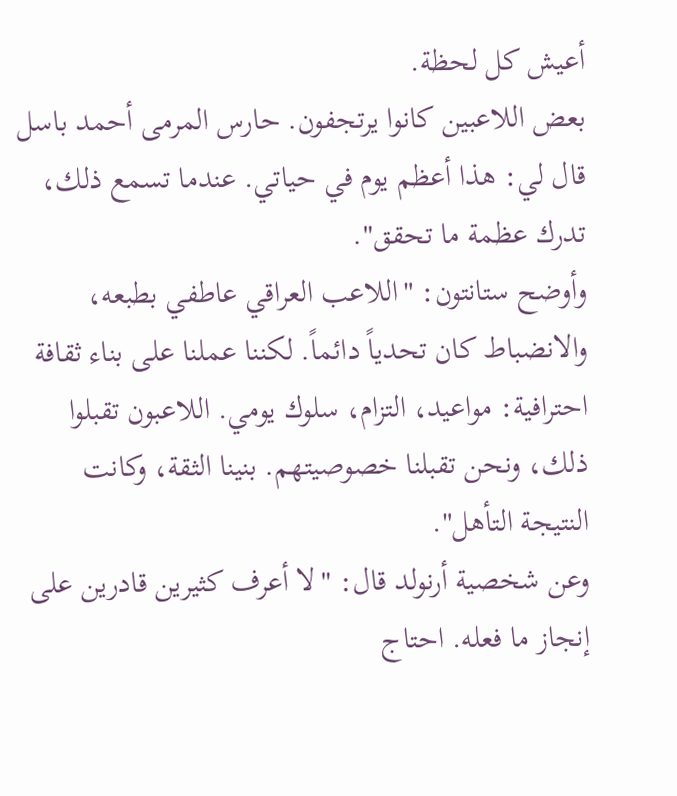أعيش كل لحظة.
بعض اللاعبين كانوا يرتجفون. حارس المرمى أحمد باسل قال لي: هذا أعظم يوم في حياتي. عندما تسمع ذلك، تدرك عظمة ما تحقق".
وأوضح ستانتون: "اللاعب العراقي عاطفي بطبعه، والانضباط كان تحدياً دائماً. لكننا عملنا على بناء ثقافة احترافية: مواعيد، التزام، سلوك يومي. اللاعبون تقبلوا ذلك، ونحن تقبلنا خصوصيتهم. بنينا الثقة، وكانت النتيجة التأهل".
وعن شخصية أرنولد قال: "لا أعرف كثيرين قادرين على إنجاز ما فعله. احتاج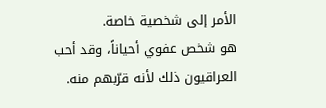الأمر إلى شخصية خاصة.
هو شخص عفوي أحياناً، وقد أحب العراقيون ذلك لأنه قرّبهم منه.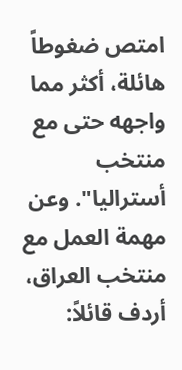امتص ضغوطاً هائلة، أكثر مما واجهه حتى مع منتخب أستراليا". وعن مهمة العمل مع منتخب العراق، أردف قائلاً: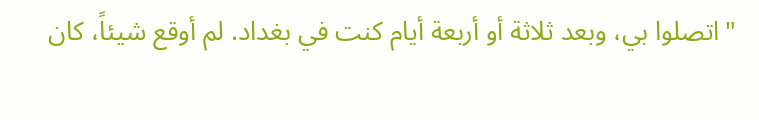"اتصلوا بي، وبعد ثلاثة أو أربعة أيام كنت في بغداد. لم أوقع شيئاً، كان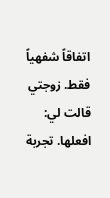اتفاقاً شفهياً فقط. زوجتي قالت لي: افعلها. تجربة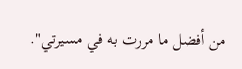من أفضل ما مررت به في مسيرتي".